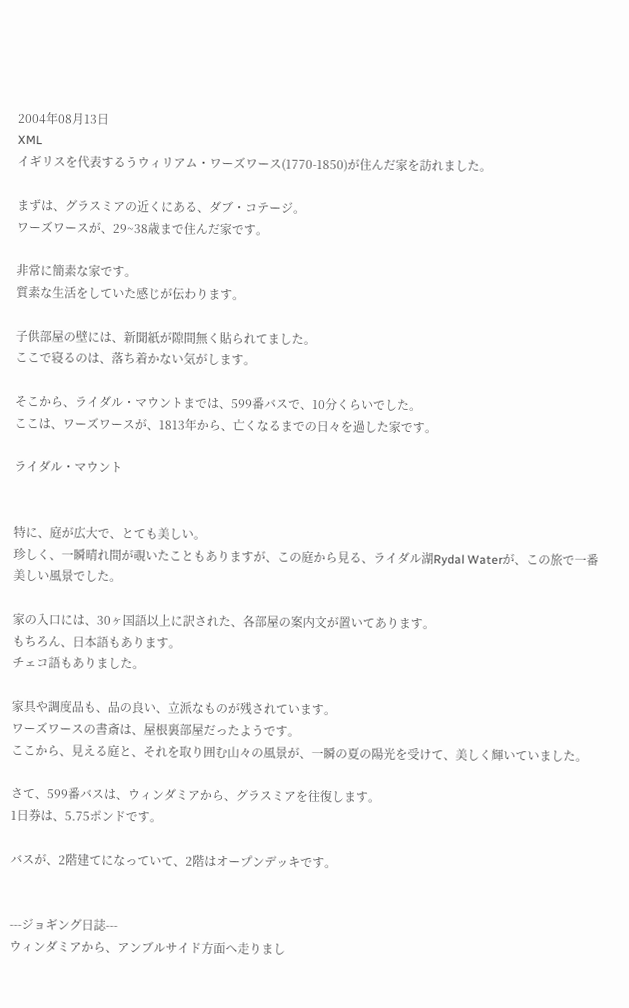2004年08月13日
XML
イギリスを代表するうウィリアム・ワーズワース(1770-1850)が住んだ家を訪れました。

まずは、グラスミアの近くにある、ダブ・コテージ。
ワーズワースが、29~38歳まで住んだ家です。

非常に簡素な家です。
質素な生活をしていた感じが伝わります。

子供部屋の壁には、新聞紙が隙間無く貼られてました。
ここで寝るのは、落ち着かない気がします。

そこから、ライダル・マウントまでは、599番バスで、10分くらいでした。
ここは、ワーズワースが、1813年から、亡くなるまでの日々を過した家です。

ライダル・マウント


特に、庭が広大で、とても美しい。
珍しく、一瞬晴れ間が覗いたこともありますが、この庭から見る、ライダル湖Rydal Waterが、この旅で一番美しい風景でした。

家の入口には、30ヶ国語以上に訳された、各部屋の案内文が置いてあります。
もちろん、日本語もあります。
チェコ語もありました。

家具や調度品も、品の良い、立派なものが残されています。
ワーズワースの書斎は、屋根裏部屋だったようです。
ここから、見える庭と、それを取り囲む山々の風景が、一瞬の夏の陽光を受けて、美しく輝いていました。

さて、599番バスは、ウィンダミアから、グラスミアを往復します。
1日券は、5.75ポンドです。

バスが、2階建てになっていて、2階はオープンデッキです。


---ジョギング日誌---
ウィンダミアから、アンブルサイド方面へ走りまし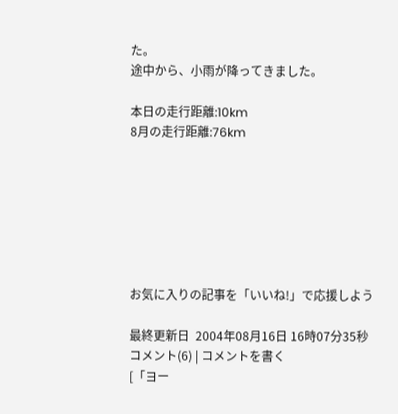た。
途中から、小雨が降ってきました。

本日の走行距離:10km
8月の走行距離:76km







お気に入りの記事を「いいね!」で応援しよう

最終更新日  2004年08月16日 16時07分35秒
コメント(6) | コメントを書く
[「ヨー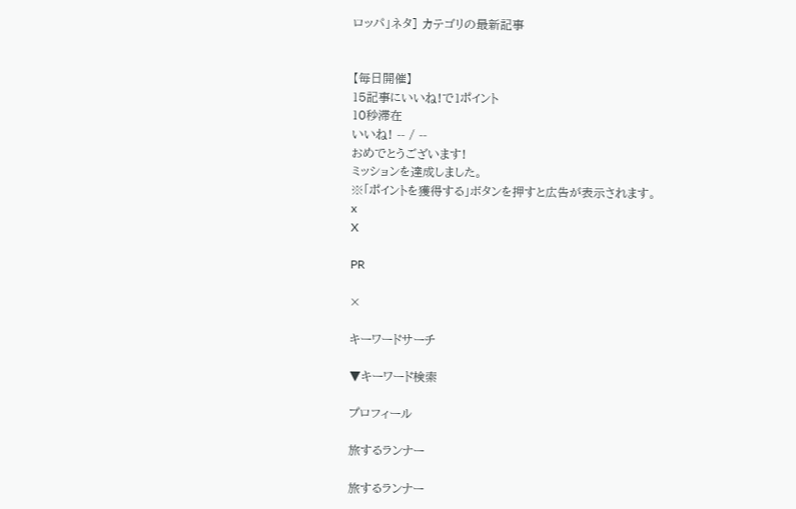ロッパ」ネタ] カテゴリの最新記事


【毎日開催】
15記事にいいね!で1ポイント
10秒滞在
いいね! -- / --
おめでとうございます!
ミッションを達成しました。
※「ポイントを獲得する」ボタンを押すと広告が表示されます。
x
X

PR

×

キーワードサーチ

▼キーワード検索

プロフィール

旅するランナー

旅するランナー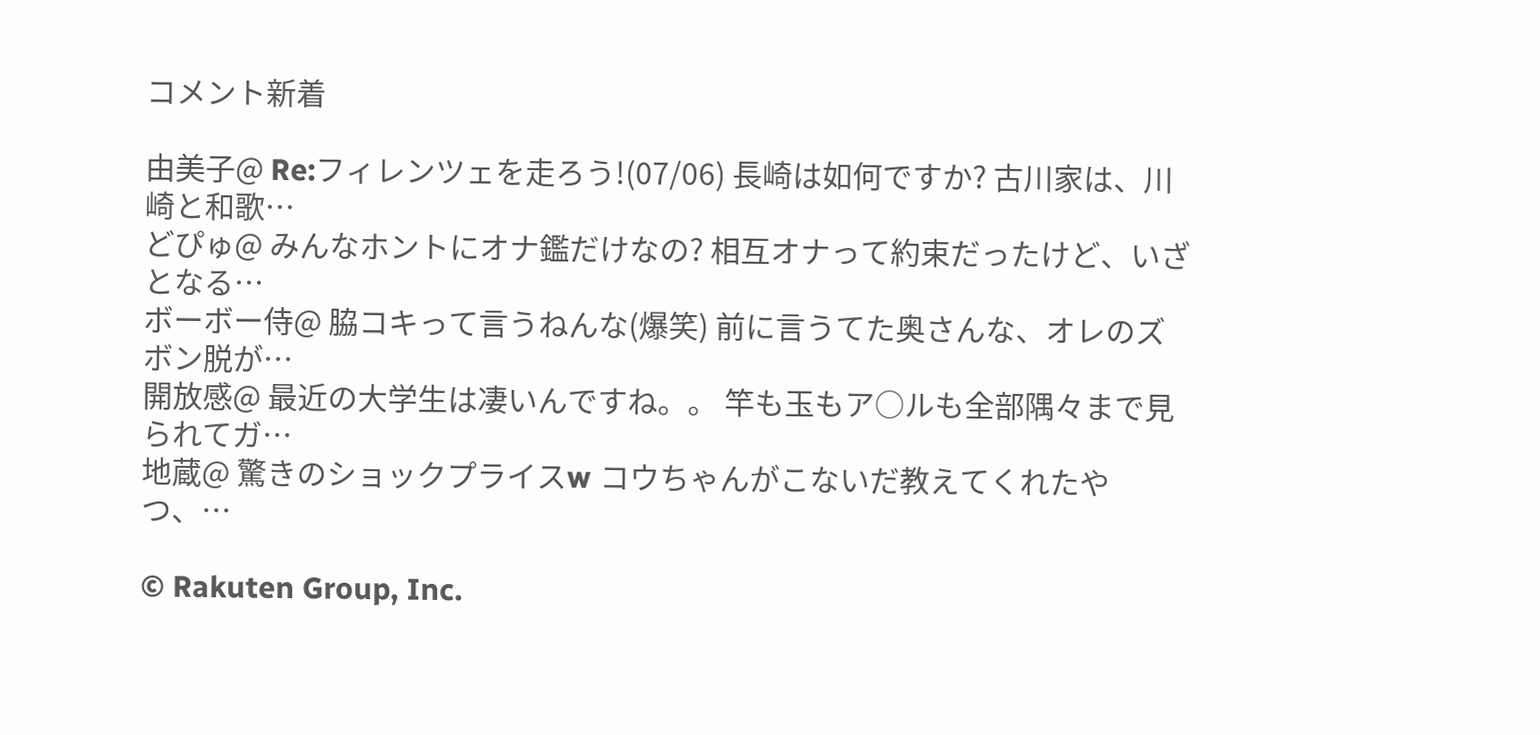コメント新着

由美子@ Re:フィレンツェを走ろう!(07/06) 長崎は如何ですか? 古川家は、川崎と和歌…
どぴゅ@ みんなホントにオナ鑑だけなの? 相互オナって約束だったけど、いざとなる…
ボーボー侍@ 脇コキって言うねんな(爆笑) 前に言うてた奥さんな、オレのズボン脱が…
開放感@ 最近の大学生は凄いんですね。。 竿も玉もア○ルも全部隅々まで見られてガ…
地蔵@ 驚きのショックプライスw コウちゃんがこないだ教えてくれたやつ、…

© Rakuten Group, Inc.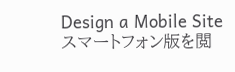Design a Mobile Site
スマートフォン版を閲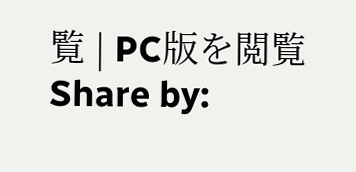覧 | PC版を閲覧
Share by: